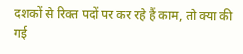दशकों से रिक्त पदों पर कर रहे हैं काम, तो क्या की गई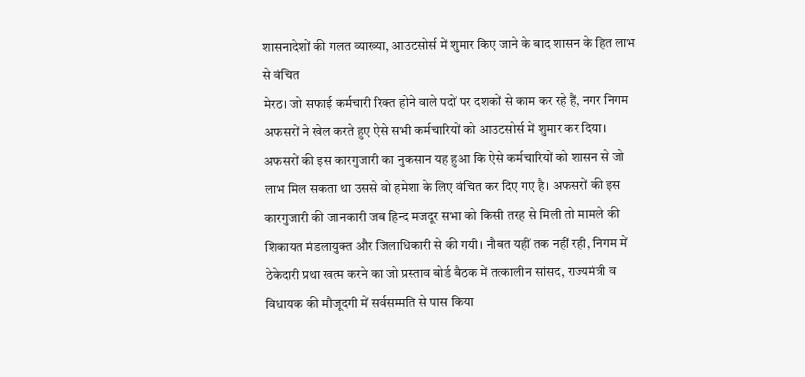शासनादेशों की गलत व्याख्या, आउटसोर्स में शुमार किए जाने के बाद शासन के हित लाभ से वंचित
मेरठ। जो सफाई कर्मचारी रिक्त होने वाले पदों पर दशकों से काम कर रहे हैं, नगर निगम अफसरों ने खेल करते हुए ऐसे सभी कर्मचारियों को आउटसोर्स में शुमार कर दिया। अफसरों की इस कारगुजारी का नुकसान यह हुआ कि ऐसे कर्मचारियों को शासन से जो लाभ मिल सकता था उससे वो हमेशा के लिए वंचित कर दिए गए है। अफसरों की इस कारगुजारी की जानकारी जब हिन्द मजदूर सभा को किसी तरह से मिली तो मामले की शिकायत मंडलायुक्त और जिलाधिकारी से की गयी। नौबत यहीं तक नहीं रही, निगम में ठेकेदारी प्रथा खत्म करने का जो प्रस्ताव बोर्ड बैठक में तत्कालीन सांसद, राज्यमंत्री व विधायक की मौजूदगी में सर्वसम्मति से पास किया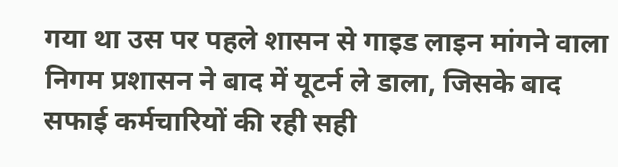गया था उस पर पहले शासन से गाइड लाइन मांगने वाला निगम प्रशासन ने बाद में यूटर्न ले डाला, जिसके बाद सफाई कर्मचारियों की रही सही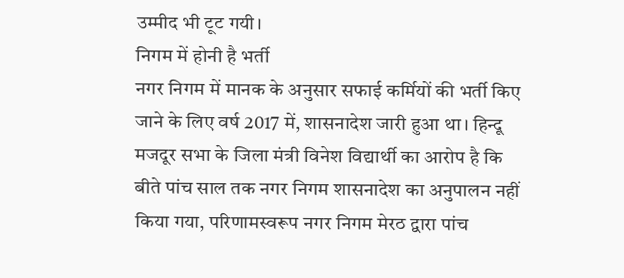उम्मीद भी टूट गयी।
निगम में होनी है भर्ती
नगर निगम में मानक के अनुसार सफाई कर्मियों की भर्ती किए जाने के लिए वर्ष 2017 में, शासनादेश जारी हुआ था। हिन्दू मजदूर सभा के जिला मंत्री विनेश विद्यार्थी का आरोप है कि बीते पांच साल तक नगर निगम शासनादेश का अनुपालन नहीं किया गया, परिणामस्वरूप नगर निगम मेरठ द्वारा पांच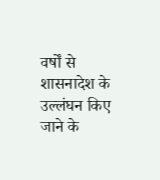वर्षों से शासनादेश के उल्लंघन किए जाने के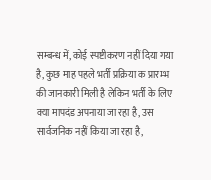सम्बन्ध में, कोई स्पष्टीकरण नहीं दिया गया है, कुछ माह पहले भर्ती प्रक्रिया क प्रारम्भ की जानकारी मिली है लेकिन भर्ती के लिए क्या मापदंड अपनाया जा रहा है, उस सार्वजनिक नहीं किया जा रहा है,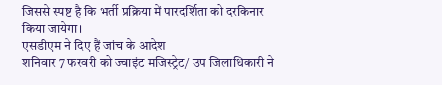जिससे स्पष्ट है कि भर्ती प्रक्रिया में पारदर्शिता को दरकिनार किया जायेगा।
एसडीएम ने दिए हैं जांच के आदेश
शनिवार 7 फरवरी को ज्वाइंट मजिस्ट्रेट/ उप जिलाधिकारी ने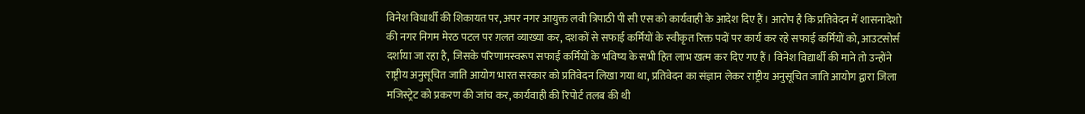विनेश विधार्थी की शिकायत पर, अपर नगर आयुक्त लवी त्रिपाठी पी सी एस को कार्यवाही के आदेश दिए हैं। आरोप है कि प्रतिवेदन में शासनादेशो की नगर निगम मेरठ पटल पर ग़लत व्याख्या कर, दशकों से सफाई कर्मियों के स्वीकृत रिक्त पदों पर कार्य कर रहे सफाई कर्मियों को, आउटसोर्स दर्शाया जा रहा है, जिसके परिणामस्वरूप सफाई कर्मियों के भविष्य के सभी हित लाभ खत्म कर दिए गए हैं। विनेश विद्यार्थी की माने तो उन्होंने राष्ट्रीय अनुसूचित जाति आयोग भारत सरकार को प्रतिवेदन लिखा गया था, प्रतिवेदन का संज्ञान लेकर राष्ट्रीय अनुसूचित जाति आयोग द्वारा जिला मजिस्ट्रेट को प्रकरण की जांच कर, कार्यवाही की रिपोर्ट तलब की थी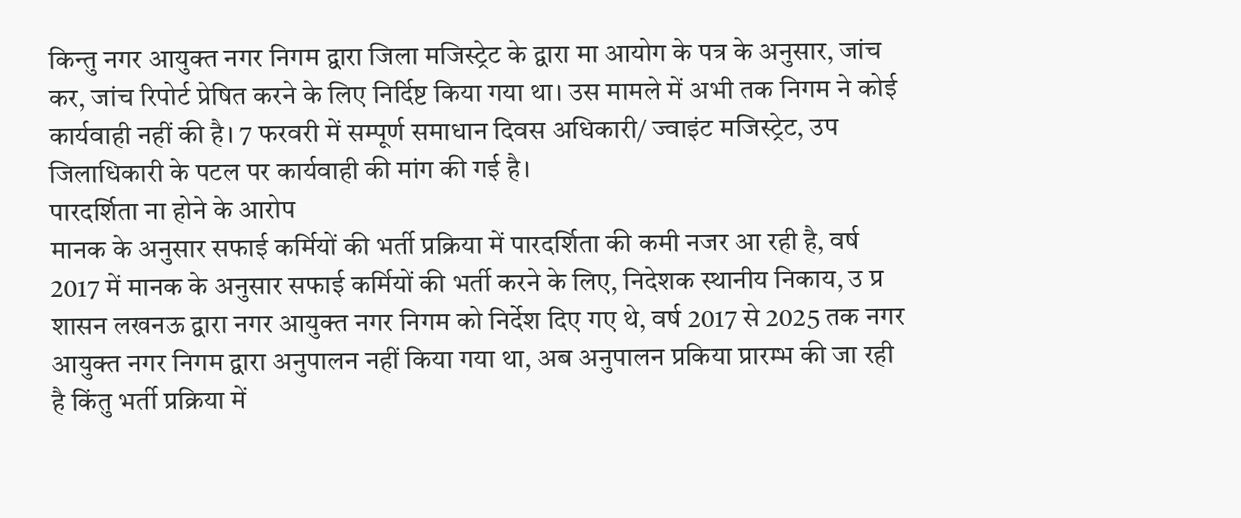किन्तु नगर आयुक्त नगर निगम द्वारा जिला मजिस्ट्रेट के द्वारा मा आयोग के पत्र के अनुसार, जांच कर, जांच रिपोर्ट प्रेषित करने के लिए निर्दिष्ट किया गया था। उस मामले में अभी तक निगम ने कोई कार्यवाही नहीं की है। 7 फरवरी में सम्पूर्ण समाधान दिवस अधिकारी/ ज्वाइंट मजिस्ट्रेट, उप जिलाधिकारी के पटल पर कार्यवाही की मांग की गई है।
पारदर्शिता ना होने के आरोप
मानक के अनुसार सफाई कर्मियों की भर्ती प्रक्रिया में पारदर्शिता की कमी नजर आ रही है, वर्ष 2017 में मानक के अनुसार सफाई कर्मियों की भर्ती करने के लिए, निदेशक स्थानीय निकाय, उ प्र शासन लखनऊ द्वारा नगर आयुक्त नगर निगम को निर्देश दिए गए थे, वर्ष 2017 से 2025 तक नगर आयुक्त नगर निगम द्वारा अनुपालन नहीं किया गया था, अब अनुपालन प्रकिया प्रारम्भ की जा रही है किंतु भर्ती प्रक्रिया में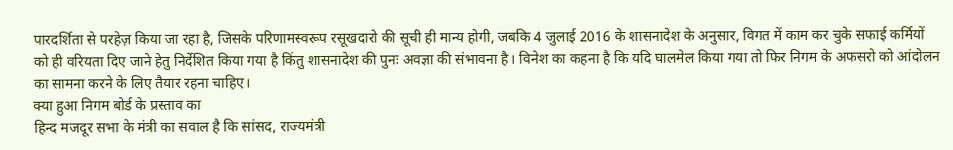पारदर्शिता से परहेज़ किया जा रहा है, जिसके परिणामस्वरूप रसूखदारो की सूची ही मान्य होगी, जबकि 4 जुलाई 2016 के शासनादेश के अनुसार, विगत में काम कर चुके सफाई कर्मियों को ही वरियता दिए जाने हेतु निर्देशित किया गया है किंतु शासनादेश की पुनः अवज्ञा की संभावना है। विनेश का कहना है कि यदि घालमेल किया गया तो फिर निगम के अफसरो को आंदोलन का सामना करने के लिए तैयार रहना चाहिए।
क्या हुआ निगम बोर्ड के प्रस्ताव का
हिन्द मजदूर सभा के मंत्री का सवाल है कि सांसद, राज्यमंत्री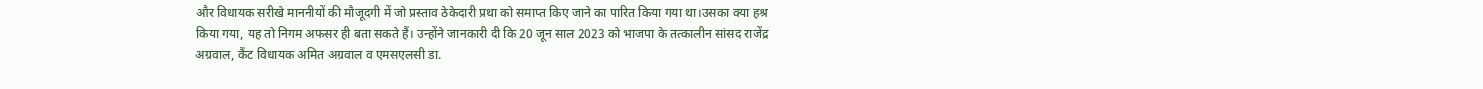और विधायक सरीखे माननीयों की मौजूदगी में जो प्रस्ताव ठेकेदारी प्रथा को समाप्त किए जाने का पारित किया गया था।उसका क्या हश्र किया गया, यह तो निगम अफसर ही बता सकते हैं। उन्होंने जानकारी दी कि 20 जून साल 2023 को भाजपा के तत्कालीन सांसद राजेंद्र अग्रवाल, कैंट विधायक अमित अग्रवाल व एमसएलसी डा.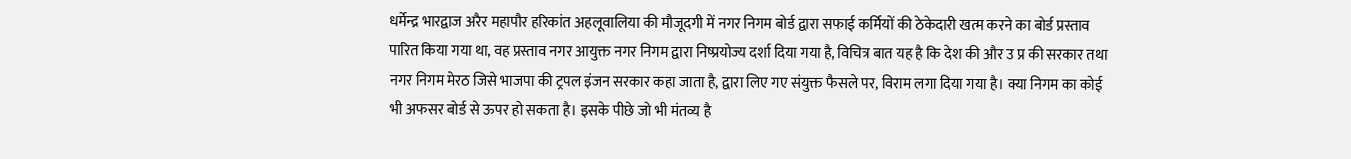धर्मेन्द्र भारद्वाज अरैर महापौर हरिकांत अहलूवालिया की मौजूदगी में नगर निगम बोर्ड द्वारा सफाई कर्मियों की ठेकेदारी खत्म करने का बोर्ड प्रस्ताव पारित किया गया था, वह प्रस्ताव नगर आयुक्त नगर निगम द्वारा निष्प्रयोज्य दर्शा दिया गया है, विचित्र बात यह है कि देश की और उ प्र की सरकार तथा नगर निगम मेरठ जिसे भाजपा की ट्रपल इंजन सरकार कहा जाता है, द्वारा लिए गए संयुक्त फैसले पर, विराम लगा दिया गया है। क्या निगम का कोई भी अफसर बोर्ड से ऊपर हो सकता है। इसके पीछे जो भी मंतव्य है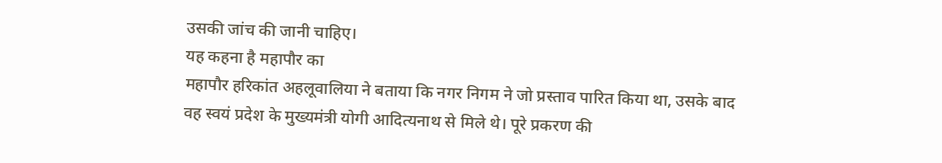उसकी जांच की जानी चाहिए।
यह कहना है महापौर का
महापौर हरिकांत अहलूवालिया ने बताया कि नगर निगम ने जो प्रस्ताव पारित किया था, उसके बाद वह स्वयं प्रदेश के मुख्यमंत्री योगी आदित्यनाथ से मिले थे। पूरे प्रकरण की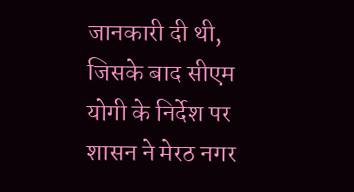जानकारी दी थी, जिसके बाद सीएम योगी के निर्देश पर शासन ने मेरठ नगर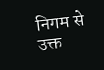निगम से उक्त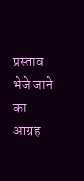प्रस्ताव भेजे जाने का आग्रह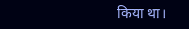किया था।